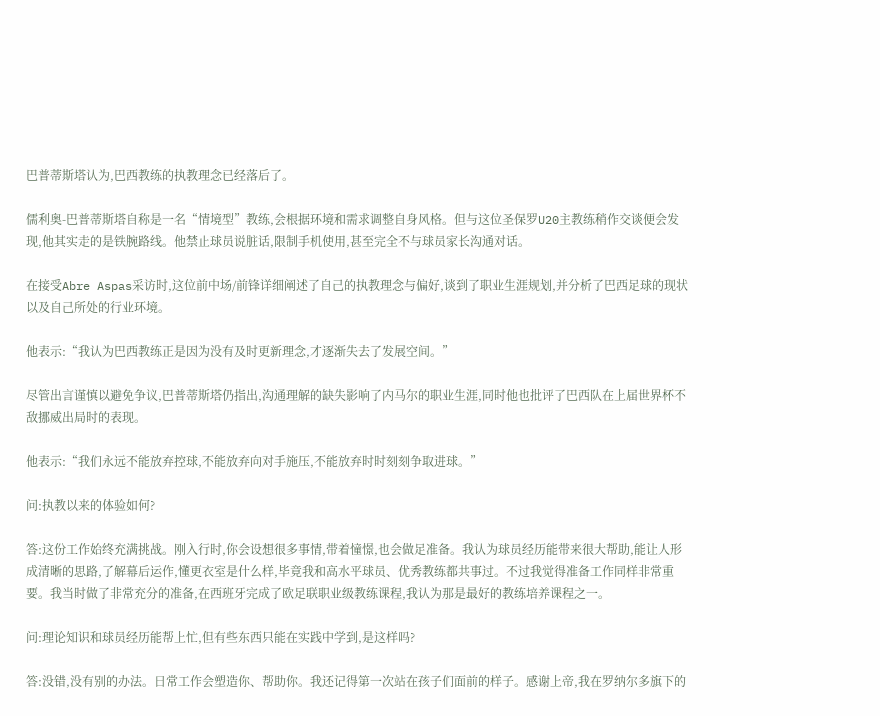巴普蒂斯塔认为,巴西教练的执教理念已经落后了。

儒利奥-巴普蒂斯塔自称是一名“情境型”教练,会根据环境和需求调整自身风格。但与这位圣保罗U20主教练稍作交谈便会发现,他其实走的是铁腕路线。他禁止球员说脏话,限制手机使用,甚至完全不与球员家长沟通对话。

在接受Abre Aspas采访时,这位前中场/前锋详细阐述了自己的执教理念与偏好,谈到了职业生涯规划,并分析了巴西足球的现状以及自己所处的行业环境。

他表示:“我认为巴西教练正是因为没有及时更新理念,才逐渐失去了发展空间。”

尽管出言谨慎以避免争议,巴普蒂斯塔仍指出,沟通理解的缺失影响了内马尔的职业生涯,同时他也批评了巴西队在上届世界杯不敌挪威出局时的表现。

他表示:“我们永远不能放弃控球,不能放弃向对手施压,不能放弃时时刻刻争取进球。”

问:执教以来的体验如何?

答:这份工作始终充满挑战。刚入行时,你会设想很多事情,带着憧憬,也会做足准备。我认为球员经历能带来很大帮助,能让人形成清晰的思路,了解幕后运作,懂更衣室是什么样,毕竟我和高水平球员、优秀教练都共事过。不过我觉得准备工作同样非常重要。我当时做了非常充分的准备,在西班牙完成了欧足联职业级教练课程,我认为那是最好的教练培养课程之一。

问:理论知识和球员经历能帮上忙,但有些东西只能在实践中学到,是这样吗?

答:没错,没有别的办法。日常工作会塑造你、帮助你。我还记得第一次站在孩子们面前的样子。感谢上帝,我在罗纳尔多旗下的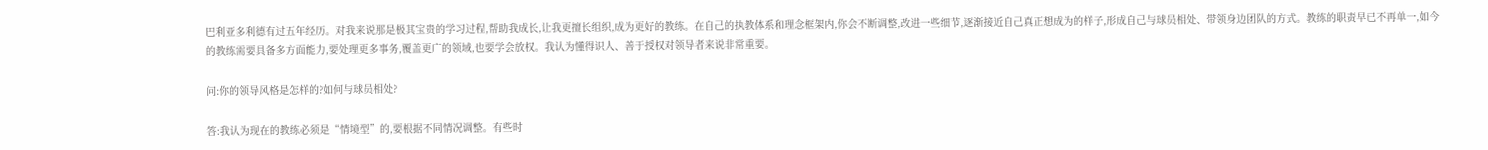巴利亚多利德有过五年经历。对我来说那是极其宝贵的学习过程,帮助我成长,让我更擅长组织,成为更好的教练。在自己的执教体系和理念框架内,你会不断调整,改进一些细节,逐渐接近自己真正想成为的样子,形成自己与球员相处、带领身边团队的方式。教练的职责早已不再单一,如今的教练需要具备多方面能力,要处理更多事务,覆盖更广的领域,也要学会放权。我认为懂得识人、善于授权对领导者来说非常重要。

问:你的领导风格是怎样的?如何与球员相处?

答:我认为现在的教练必须是“情境型”的,要根据不同情况调整。有些时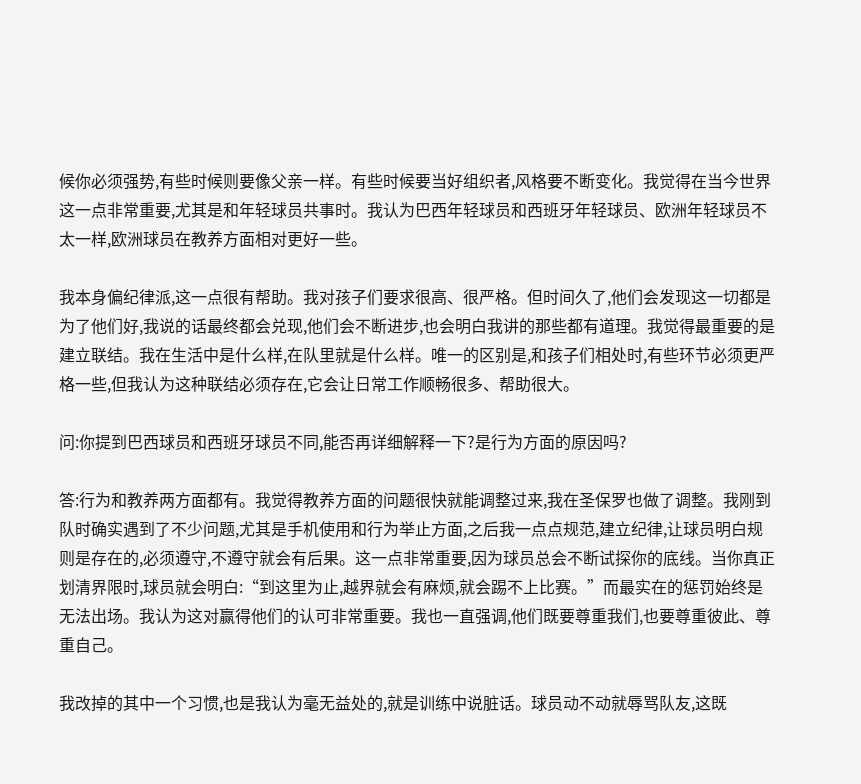候你必须强势,有些时候则要像父亲一样。有些时候要当好组织者,风格要不断变化。我觉得在当今世界这一点非常重要,尤其是和年轻球员共事时。我认为巴西年轻球员和西班牙年轻球员、欧洲年轻球员不太一样,欧洲球员在教养方面相对更好一些。

我本身偏纪律派,这一点很有帮助。我对孩子们要求很高、很严格。但时间久了,他们会发现这一切都是为了他们好,我说的话最终都会兑现,他们会不断进步,也会明白我讲的那些都有道理。我觉得最重要的是建立联结。我在生活中是什么样,在队里就是什么样。唯一的区别是,和孩子们相处时,有些环节必须更严格一些,但我认为这种联结必须存在,它会让日常工作顺畅很多、帮助很大。

问:你提到巴西球员和西班牙球员不同,能否再详细解释一下?是行为方面的原因吗?

答:行为和教养两方面都有。我觉得教养方面的问题很快就能调整过来,我在圣保罗也做了调整。我刚到队时确实遇到了不少问题,尤其是手机使用和行为举止方面,之后我一点点规范,建立纪律,让球员明白规则是存在的,必须遵守,不遵守就会有后果。这一点非常重要,因为球员总会不断试探你的底线。当你真正划清界限时,球员就会明白:“到这里为止,越界就会有麻烦,就会踢不上比赛。”而最实在的惩罚始终是无法出场。我认为这对赢得他们的认可非常重要。我也一直强调,他们既要尊重我们,也要尊重彼此、尊重自己。

我改掉的其中一个习惯,也是我认为毫无益处的,就是训练中说脏话。球员动不动就辱骂队友,这既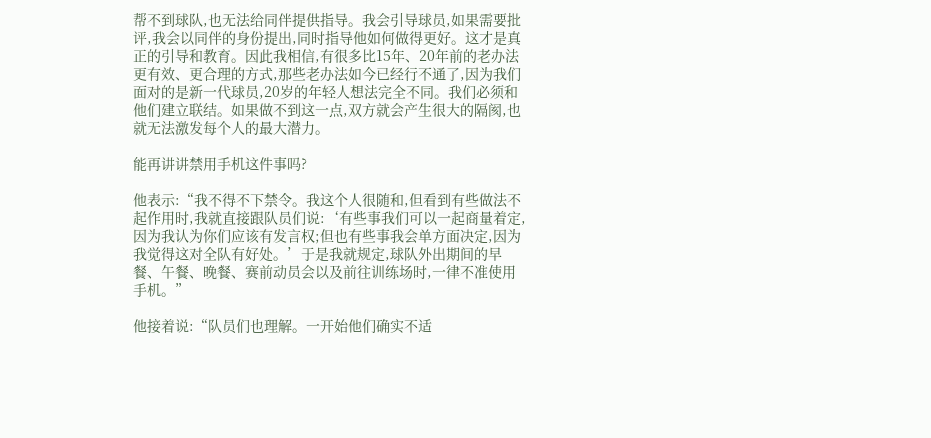帮不到球队,也无法给同伴提供指导。我会引导球员,如果需要批评,我会以同伴的身份提出,同时指导他如何做得更好。这才是真正的引导和教育。因此我相信,有很多比15年、20年前的老办法更有效、更合理的方式,那些老办法如今已经行不通了,因为我们面对的是新一代球员,20岁的年轻人想法完全不同。我们必须和他们建立联结。如果做不到这一点,双方就会产生很大的隔阂,也就无法激发每个人的最大潜力。

能再讲讲禁用手机这件事吗?

他表示:“我不得不下禁令。我这个人很随和,但看到有些做法不起作用时,我就直接跟队员们说:‘有些事我们可以一起商量着定,因为我认为你们应该有发言权;但也有些事我会单方面决定,因为我觉得这对全队有好处。’于是我就规定,球队外出期间的早餐、午餐、晚餐、赛前动员会以及前往训练场时,一律不准使用手机。”

他接着说:“队员们也理解。一开始他们确实不适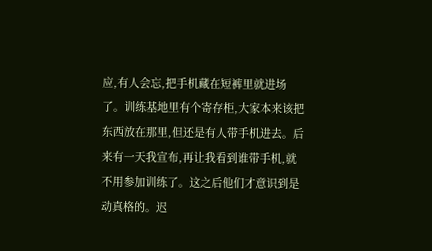应,有人会忘,把手机藏在短裤里就进场了。训练基地里有个寄存柜,大家本来该把东西放在那里,但还是有人带手机进去。后来有一天我宣布,再让我看到谁带手机,就不用参加训练了。这之后他们才意识到是动真格的。迟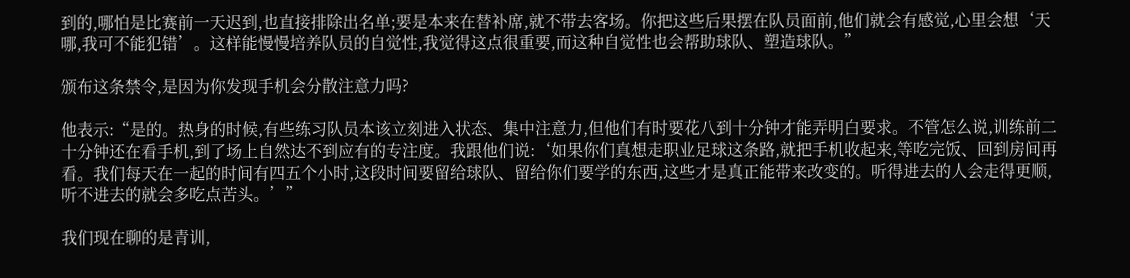到的,哪怕是比赛前一天迟到,也直接排除出名单;要是本来在替补席,就不带去客场。你把这些后果摆在队员面前,他们就会有感觉,心里会想‘天哪,我可不能犯错’。这样能慢慢培养队员的自觉性,我觉得这点很重要,而这种自觉性也会帮助球队、塑造球队。”

颁布这条禁令,是因为你发现手机会分散注意力吗?

他表示:“是的。热身的时候,有些练习队员本该立刻进入状态、集中注意力,但他们有时要花八到十分钟才能弄明白要求。不管怎么说,训练前二十分钟还在看手机,到了场上自然达不到应有的专注度。我跟他们说:‘如果你们真想走职业足球这条路,就把手机收起来,等吃完饭、回到房间再看。我们每天在一起的时间有四五个小时,这段时间要留给球队、留给你们要学的东西,这些才是真正能带来改变的。听得进去的人会走得更顺,听不进去的就会多吃点苦头。’”

我们现在聊的是青训,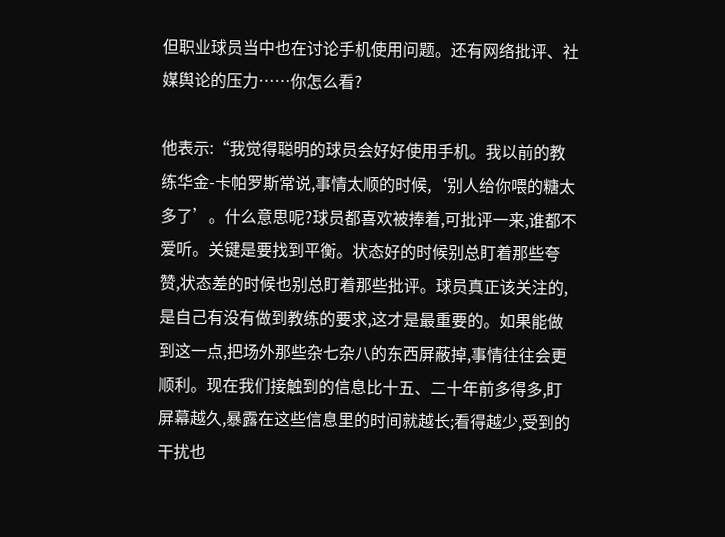但职业球员当中也在讨论手机使用问题。还有网络批评、社媒舆论的压力……你怎么看?

他表示:“我觉得聪明的球员会好好使用手机。我以前的教练华金-卡帕罗斯常说,事情太顺的时候,‘别人给你喂的糖太多了’。什么意思呢?球员都喜欢被捧着,可批评一来,谁都不爱听。关键是要找到平衡。状态好的时候别总盯着那些夸赞,状态差的时候也别总盯着那些批评。球员真正该关注的,是自己有没有做到教练的要求,这才是最重要的。如果能做到这一点,把场外那些杂七杂八的东西屏蔽掉,事情往往会更顺利。现在我们接触到的信息比十五、二十年前多得多,盯屏幕越久,暴露在这些信息里的时间就越长;看得越少,受到的干扰也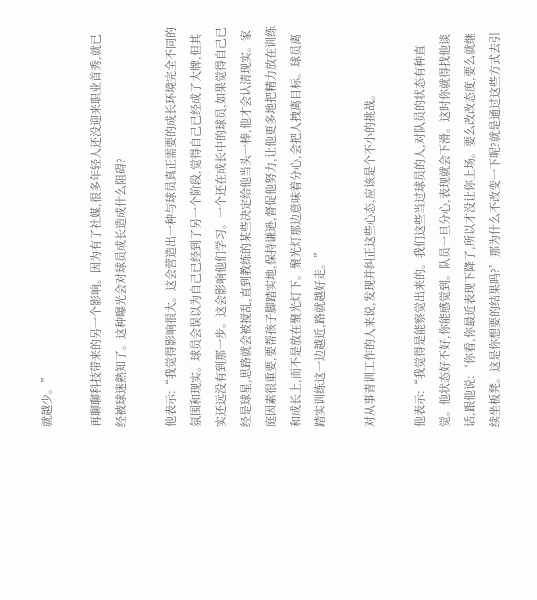就越少。”

再聊聊科技带来的另一个影响。因为有了社媒,很多年轻人还没迎来职业首秀,就已经被球迷熟知了。这种曝光会对球员成长造成什么阻碍?

他表示:“我觉得影响很大。这会营造出一种与球员真正需要的成长环境完全不同的氛围和现实。球员会误以为自己已经到了另一个阶段,觉得自己已经成了大牌,但其实还远没有到那一步。这会影响他们学习。一个还在成长中的球员,如果觉得自己已经是球星,思路就会被搅乱,直到教练的某些决定给他当头一棒,他才会认清现实。家庭因素很重要,要帮孩子脚踏实地,保持谦逊,督促他努力,让他更多地把精力放在训练和成长上,而不是放在聚光灯下。聚光灯那边意味着分心,会把人拽离目标。球员离踏实训练这一边越近,路就越好走。”

对从事青训工作的人来说,发现并纠正这些心态,应该是个不小的挑战。

他表示:“我觉得是能察觉出来的。我们这些当过球员的人,对队员的状态有种直觉。他状态好不好,你能感觉到。队员一旦分心,表现就会下滑。这时你就得找他谈话,跟他说:‘你看,你最近表现下降了,所以才没让你上场。要么改改态度,要么就继续坐板凳。这是你想要的结果吗?’那为什么不改变一下呢?就是通过这些方式去引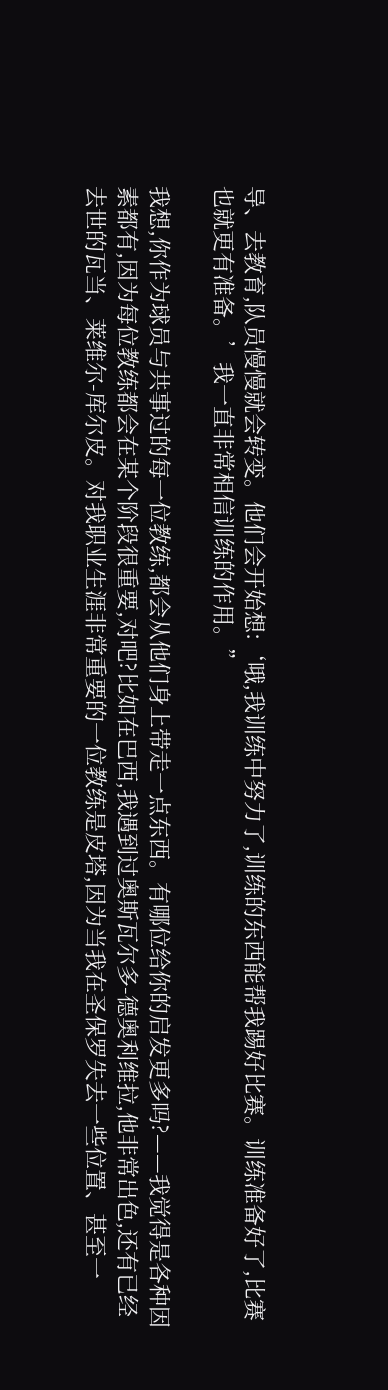导、去教育,队员慢慢就会转变。他们会开始想:‘哦,我训练中努力了,训练的东西能帮我踢好比赛。训练准备好了,比赛也就更有准备。’我一直非常相信训练的作用。”

我想,你作为球员与共事过的每一位教练,都会从他们身上带走一点东西。有哪位给你的启发更多吗?——我觉得是各种因素都有,因为每位教练都会在某个阶段很重要,对吧?比如在巴西,我遇到过奥斯瓦尔多-德奥利维拉,他非常出色,还有已经去世的瓦当、莱维尔-库尔皮。对我职业生涯非常重要的一位教练是皮塔,因为当我在圣保罗失去一些位置、甚至一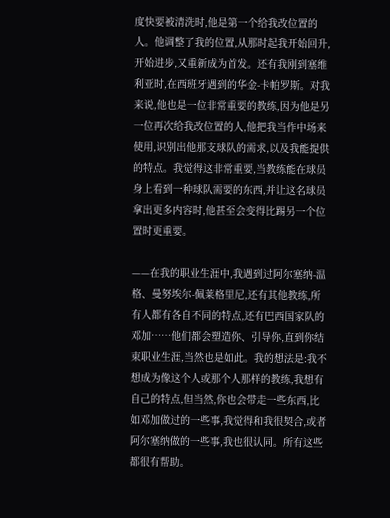度快要被清洗时,他是第一个给我改位置的人。他调整了我的位置,从那时起我开始回升,开始进步,又重新成为首发。还有我刚到塞维利亚时,在西班牙遇到的华金-卡帕罗斯。对我来说,他也是一位非常重要的教练,因为他是另一位再次给我改位置的人,他把我当作中场来使用,识别出他那支球队的需求,以及我能提供的特点。我觉得这非常重要,当教练能在球员身上看到一种球队需要的东西,并让这名球员拿出更多内容时,他甚至会变得比踢另一个位置时更重要。

——在我的职业生涯中,我遇到过阿尔塞纳-温格、曼努埃尔-佩莱格里尼,还有其他教练,所有人都有各自不同的特点,还有巴西国家队的邓加……他们都会塑造你、引导你,直到你结束职业生涯,当然也是如此。我的想法是:我不想成为像这个人或那个人那样的教练,我想有自己的特点,但当然,你也会带走一些东西,比如邓加做过的一些事,我觉得和我很契合,或者阿尔塞纳做的一些事,我也很认同。所有这些都很有帮助。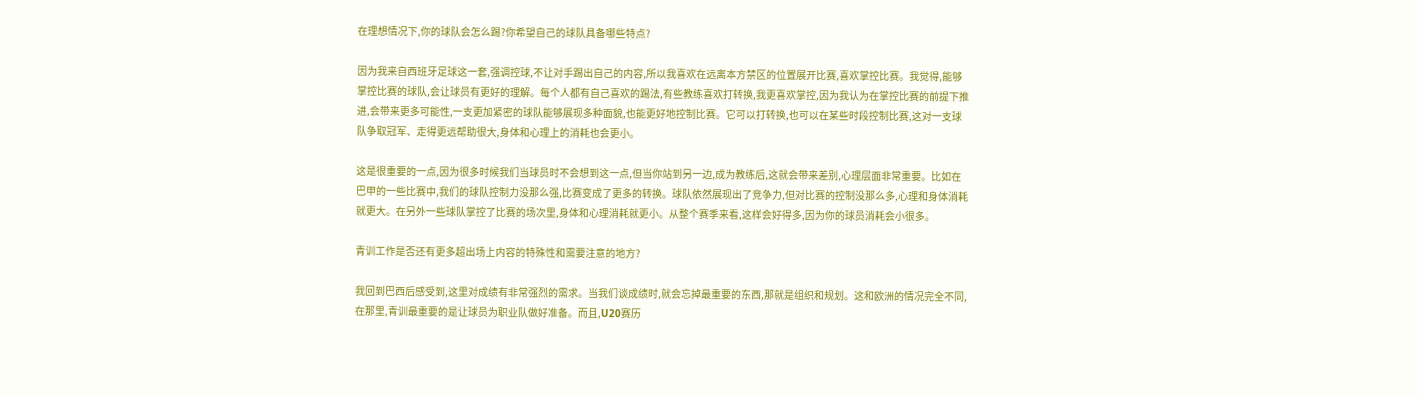在理想情况下,你的球队会怎么踢?你希望自己的球队具备哪些特点?

因为我来自西班牙足球这一套,强调控球,不让对手踢出自己的内容,所以我喜欢在远离本方禁区的位置展开比赛,喜欢掌控比赛。我觉得,能够掌控比赛的球队,会让球员有更好的理解。每个人都有自己喜欢的踢法,有些教练喜欢打转换,我更喜欢掌控,因为我认为在掌控比赛的前提下推进,会带来更多可能性,一支更加紧密的球队能够展现多种面貌,也能更好地控制比赛。它可以打转换,也可以在某些时段控制比赛,这对一支球队争取冠军、走得更远帮助很大,身体和心理上的消耗也会更小。

这是很重要的一点,因为很多时候我们当球员时不会想到这一点,但当你站到另一边,成为教练后,这就会带来差别,心理层面非常重要。比如在巴甲的一些比赛中,我们的球队控制力没那么强,比赛变成了更多的转换。球队依然展现出了竞争力,但对比赛的控制没那么多,心理和身体消耗就更大。在另外一些球队掌控了比赛的场次里,身体和心理消耗就更小。从整个赛季来看,这样会好得多,因为你的球员消耗会小很多。

青训工作是否还有更多超出场上内容的特殊性和需要注意的地方?

我回到巴西后感受到,这里对成绩有非常强烈的需求。当我们谈成绩时,就会忘掉最重要的东西,那就是组织和规划。这和欧洲的情况完全不同,在那里,青训最重要的是让球员为职业队做好准备。而且,U20赛历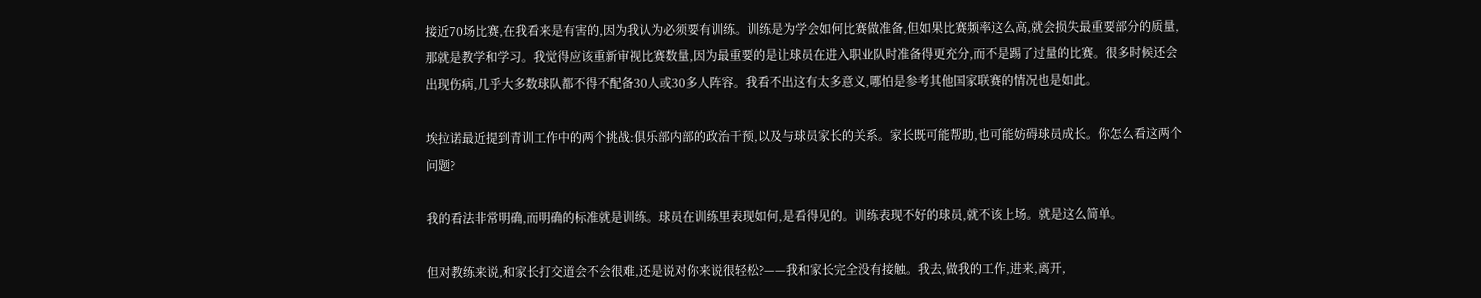接近70场比赛,在我看来是有害的,因为我认为必须要有训练。训练是为学会如何比赛做准备,但如果比赛频率这么高,就会损失最重要部分的质量,那就是教学和学习。我觉得应该重新审视比赛数量,因为最重要的是让球员在进入职业队时准备得更充分,而不是踢了过量的比赛。很多时候还会出现伤病,几乎大多数球队都不得不配备30人或30多人阵容。我看不出这有太多意义,哪怕是参考其他国家联赛的情况也是如此。

埃拉诺最近提到青训工作中的两个挑战:俱乐部内部的政治干预,以及与球员家长的关系。家长既可能帮助,也可能妨碍球员成长。你怎么看这两个问题?

我的看法非常明确,而明确的标准就是训练。球员在训练里表现如何,是看得见的。训练表现不好的球员,就不该上场。就是这么简单。

但对教练来说,和家长打交道会不会很难,还是说对你来说很轻松?——我和家长完全没有接触。我去,做我的工作,进来,离开,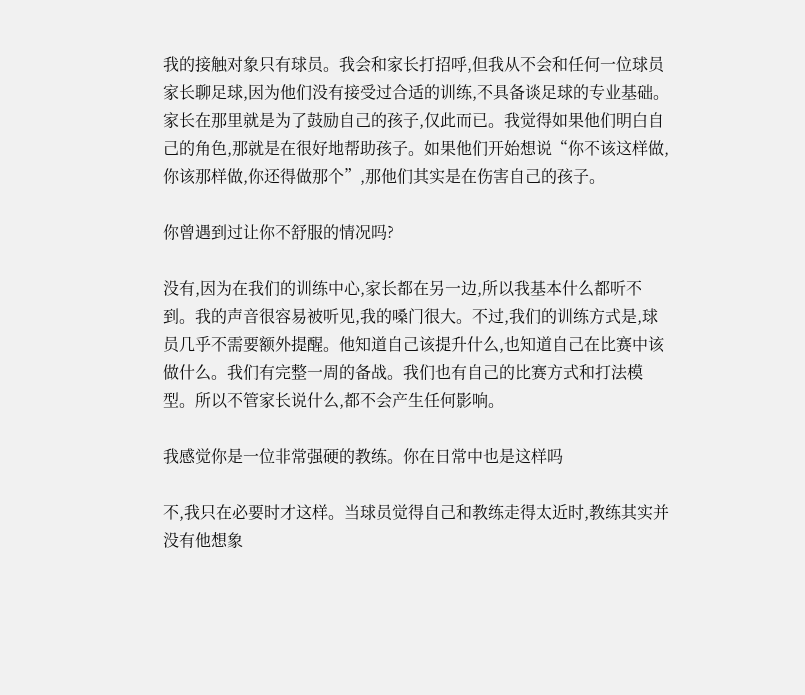我的接触对象只有球员。我会和家长打招呼,但我从不会和任何一位球员家长聊足球,因为他们没有接受过合适的训练,不具备谈足球的专业基础。家长在那里就是为了鼓励自己的孩子,仅此而已。我觉得如果他们明白自己的角色,那就是在很好地帮助孩子。如果他们开始想说“你不该这样做,你该那样做,你还得做那个”,那他们其实是在伤害自己的孩子。

你曾遇到过让你不舒服的情况吗?

没有,因为在我们的训练中心,家长都在另一边,所以我基本什么都听不到。我的声音很容易被听见,我的嗓门很大。不过,我们的训练方式是,球员几乎不需要额外提醒。他知道自己该提升什么,也知道自己在比赛中该做什么。我们有完整一周的备战。我们也有自己的比赛方式和打法模型。所以不管家长说什么,都不会产生任何影响。

我感觉你是一位非常强硬的教练。你在日常中也是这样吗

不,我只在必要时才这样。当球员觉得自己和教练走得太近时,教练其实并没有他想象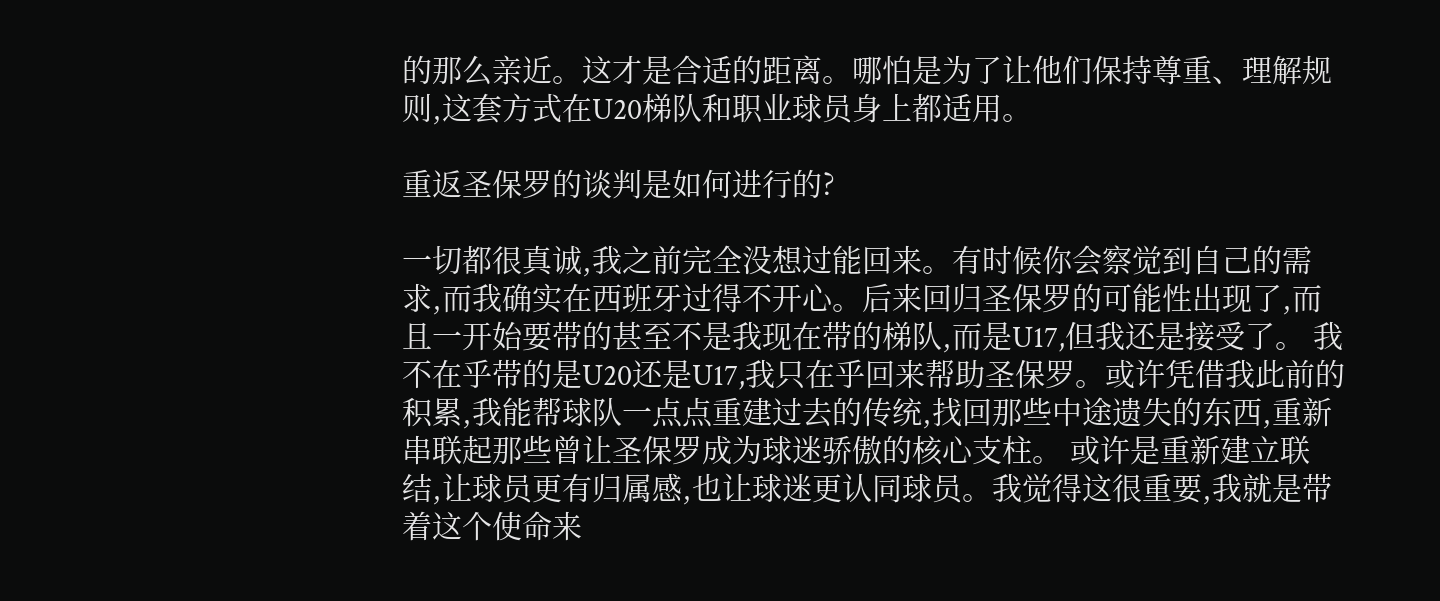的那么亲近。这才是合适的距离。哪怕是为了让他们保持尊重、理解规则,这套方式在U20梯队和职业球员身上都适用。

重返圣保罗的谈判是如何进行的?

一切都很真诚,我之前完全没想过能回来。有时候你会察觉到自己的需求,而我确实在西班牙过得不开心。后来回归圣保罗的可能性出现了,而且一开始要带的甚至不是我现在带的梯队,而是U17,但我还是接受了。 我不在乎带的是U20还是U17,我只在乎回来帮助圣保罗。或许凭借我此前的积累,我能帮球队一点点重建过去的传统,找回那些中途遗失的东西,重新串联起那些曾让圣保罗成为球迷骄傲的核心支柱。 或许是重新建立联结,让球员更有归属感,也让球迷更认同球员。我觉得这很重要,我就是带着这个使命来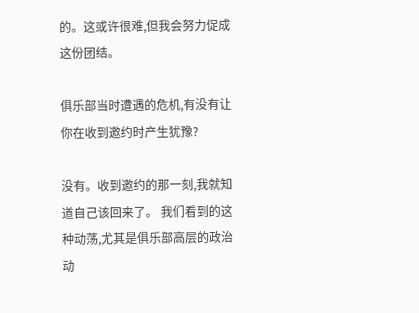的。这或许很难,但我会努力促成这份团结。

俱乐部当时遭遇的危机,有没有让你在收到邀约时产生犹豫?

没有。收到邀约的那一刻,我就知道自己该回来了。 我们看到的这种动荡,尤其是俱乐部高层的政治动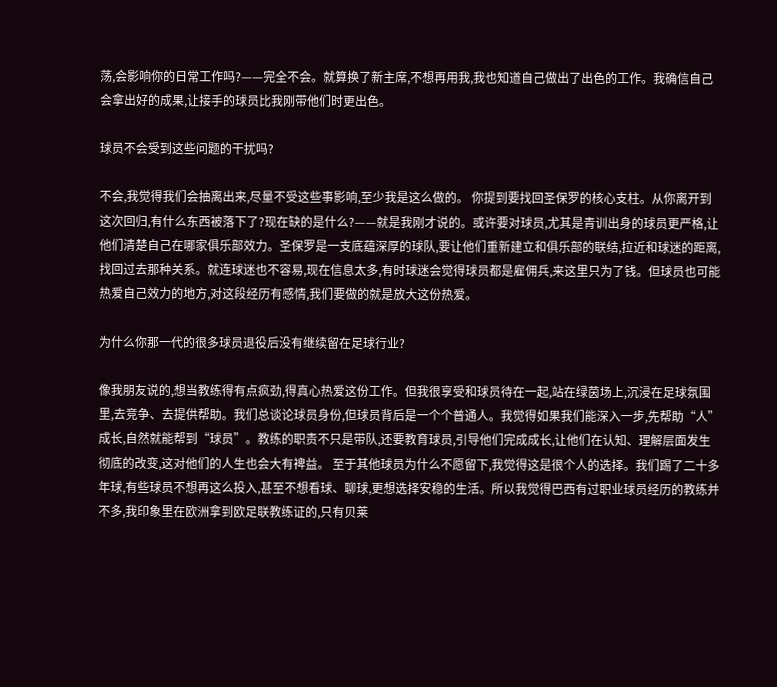荡,会影响你的日常工作吗?——完全不会。就算换了新主席,不想再用我,我也知道自己做出了出色的工作。我确信自己会拿出好的成果,让接手的球员比我刚带他们时更出色。

球员不会受到这些问题的干扰吗?

不会,我觉得我们会抽离出来,尽量不受这些事影响,至少我是这么做的。 你提到要找回圣保罗的核心支柱。从你离开到这次回归,有什么东西被落下了?现在缺的是什么?——就是我刚才说的。或许要对球员,尤其是青训出身的球员更严格,让他们清楚自己在哪家俱乐部效力。圣保罗是一支底蕴深厚的球队,要让他们重新建立和俱乐部的联结,拉近和球迷的距离,找回过去那种关系。就连球迷也不容易,现在信息太多,有时球迷会觉得球员都是雇佣兵,来这里只为了钱。但球员也可能热爱自己效力的地方,对这段经历有感情,我们要做的就是放大这份热爱。

为什么你那一代的很多球员退役后没有继续留在足球行业?

像我朋友说的,想当教练得有点疯劲,得真心热爱这份工作。但我很享受和球员待在一起,站在绿茵场上,沉浸在足球氛围里,去竞争、去提供帮助。我们总谈论球员身份,但球员背后是一个个普通人。我觉得如果我们能深入一步,先帮助“人”成长,自然就能帮到“球员”。教练的职责不只是带队,还要教育球员,引导他们完成成长,让他们在认知、理解层面发生彻底的改变,这对他们的人生也会大有裨益。 至于其他球员为什么不愿留下,我觉得这是很个人的选择。我们踢了二十多年球,有些球员不想再这么投入,甚至不想看球、聊球,更想选择安稳的生活。所以我觉得巴西有过职业球员经历的教练并不多,我印象里在欧洲拿到欧足联教练证的,只有贝莱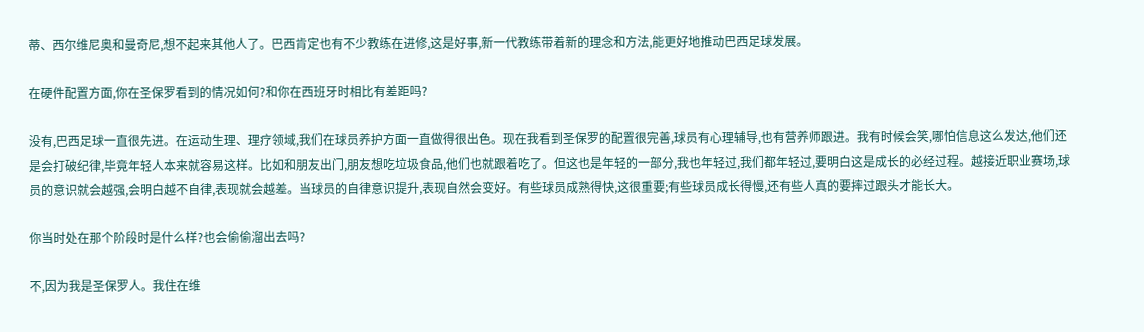蒂、西尔维尼奥和曼奇尼,想不起来其他人了。巴西肯定也有不少教练在进修,这是好事,新一代教练带着新的理念和方法,能更好地推动巴西足球发展。

在硬件配置方面,你在圣保罗看到的情况如何?和你在西班牙时相比有差距吗?

没有,巴西足球一直很先进。在运动生理、理疗领域,我们在球员养护方面一直做得很出色。现在我看到圣保罗的配置很完善,球员有心理辅导,也有营养师跟进。我有时候会笑,哪怕信息这么发达,他们还是会打破纪律,毕竟年轻人本来就容易这样。比如和朋友出门,朋友想吃垃圾食品,他们也就跟着吃了。但这也是年轻的一部分,我也年轻过,我们都年轻过,要明白这是成长的必经过程。越接近职业赛场,球员的意识就会越强,会明白越不自律,表现就会越差。当球员的自律意识提升,表现自然会变好。有些球员成熟得快,这很重要;有些球员成长得慢,还有些人真的要摔过跟头才能长大。

你当时处在那个阶段时是什么样?也会偷偷溜出去吗?

不,因为我是圣保罗人。我住在维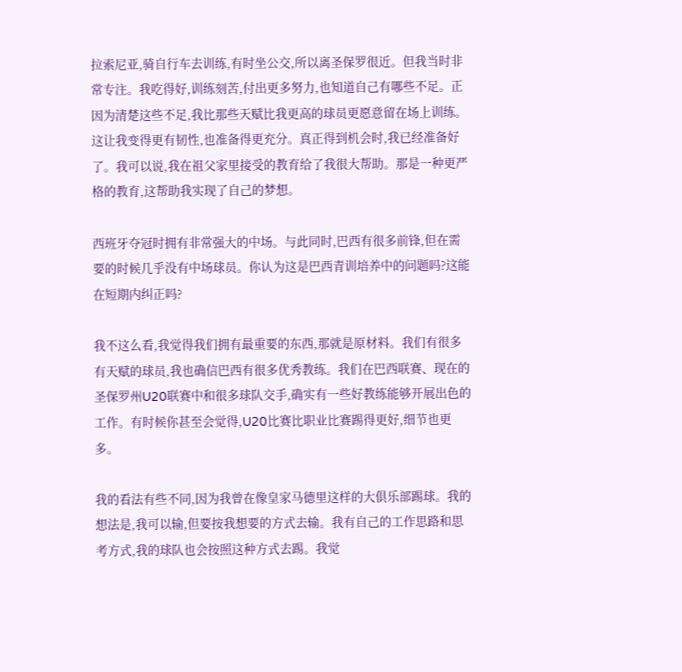拉索尼亚,骑自行车去训练,有时坐公交,所以离圣保罗很近。但我当时非常专注。我吃得好,训练刻苦,付出更多努力,也知道自己有哪些不足。正因为清楚这些不足,我比那些天赋比我更高的球员更愿意留在场上训练。这让我变得更有韧性,也准备得更充分。真正得到机会时,我已经准备好了。我可以说,我在祖父家里接受的教育给了我很大帮助。那是一种更严格的教育,这帮助我实现了自己的梦想。

西班牙夺冠时拥有非常强大的中场。与此同时,巴西有很多前锋,但在需要的时候几乎没有中场球员。你认为这是巴西青训培养中的问题吗?这能在短期内纠正吗?

我不这么看,我觉得我们拥有最重要的东西,那就是原材料。我们有很多有天赋的球员,我也确信巴西有很多优秀教练。我们在巴西联赛、现在的圣保罗州U20联赛中和很多球队交手,确实有一些好教练能够开展出色的工作。有时候你甚至会觉得,U20比赛比职业比赛踢得更好,细节也更多。

我的看法有些不同,因为我曾在像皇家马德里这样的大俱乐部踢球。我的想法是,我可以输,但要按我想要的方式去输。我有自己的工作思路和思考方式,我的球队也会按照这种方式去踢。我觉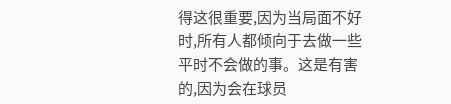得这很重要,因为当局面不好时,所有人都倾向于去做一些平时不会做的事。这是有害的,因为会在球员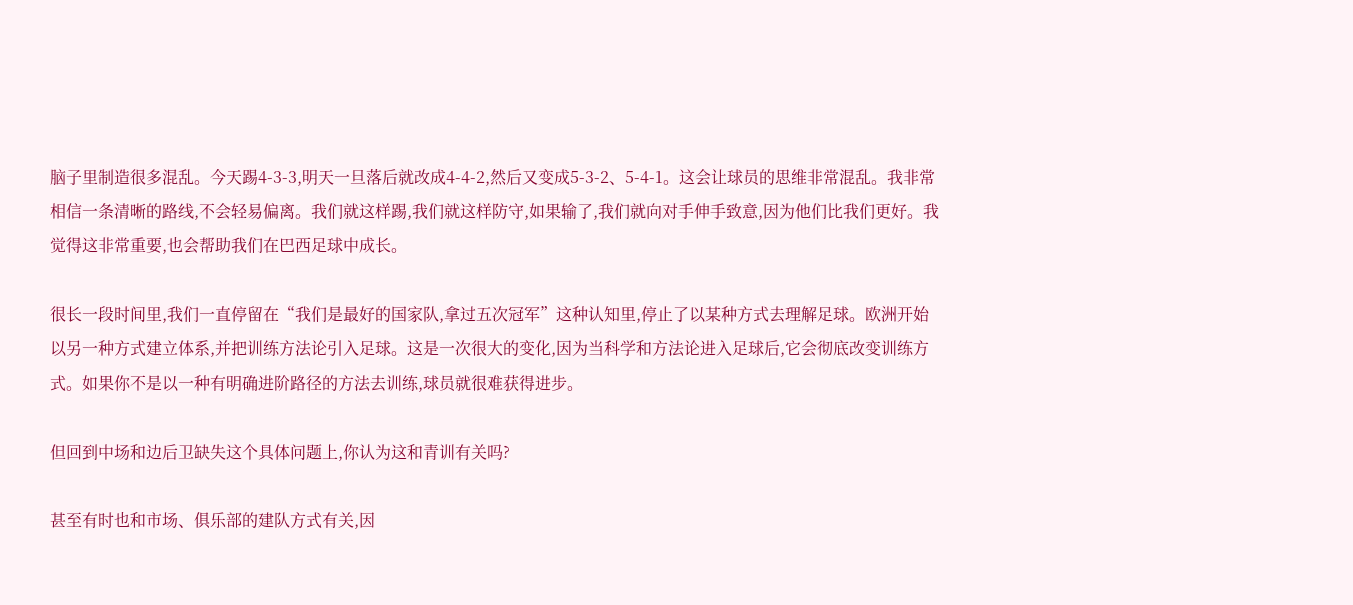脑子里制造很多混乱。今天踢4-3-3,明天一旦落后就改成4-4-2,然后又变成5-3-2、5-4-1。这会让球员的思维非常混乱。我非常相信一条清晰的路线,不会轻易偏离。我们就这样踢,我们就这样防守,如果输了,我们就向对手伸手致意,因为他们比我们更好。我觉得这非常重要,也会帮助我们在巴西足球中成长。

很长一段时间里,我们一直停留在“我们是最好的国家队,拿过五次冠军”这种认知里,停止了以某种方式去理解足球。欧洲开始以另一种方式建立体系,并把训练方法论引入足球。这是一次很大的变化,因为当科学和方法论进入足球后,它会彻底改变训练方式。如果你不是以一种有明确进阶路径的方法去训练,球员就很难获得进步。

但回到中场和边后卫缺失这个具体问题上,你认为这和青训有关吗?

甚至有时也和市场、俱乐部的建队方式有关,因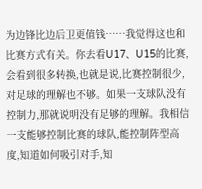为边锋比边后卫更值钱……我觉得这也和比赛方式有关。你去看U17、U15的比赛,会看到很多转换,也就是说,比赛控制很少,对足球的理解也不够。如果一支球队没有控制力,那就说明没有足够的理解。我相信一支能够控制比赛的球队,能控制阵型高度,知道如何吸引对手,知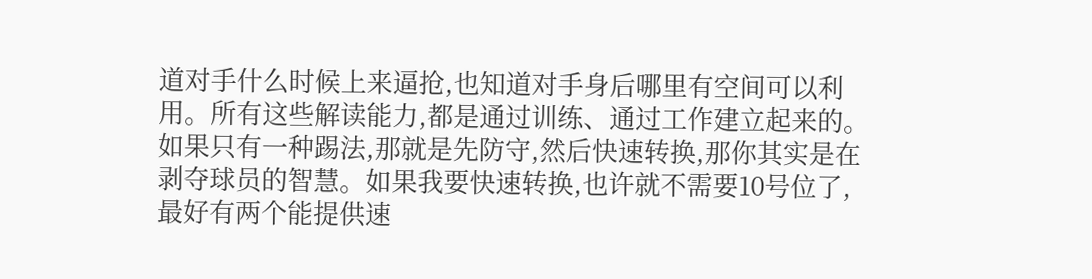道对手什么时候上来逼抢,也知道对手身后哪里有空间可以利用。所有这些解读能力,都是通过训练、通过工作建立起来的。如果只有一种踢法,那就是先防守,然后快速转换,那你其实是在剥夺球员的智慧。如果我要快速转换,也许就不需要10号位了,最好有两个能提供速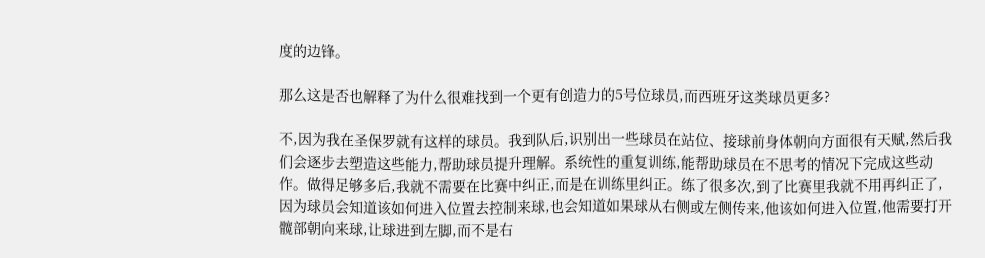度的边锋。

那么这是否也解释了为什么很难找到一个更有创造力的5号位球员,而西班牙这类球员更多?

不,因为我在圣保罗就有这样的球员。我到队后,识别出一些球员在站位、接球前身体朝向方面很有天赋,然后我们会逐步去塑造这些能力,帮助球员提升理解。系统性的重复训练,能帮助球员在不思考的情况下完成这些动作。做得足够多后,我就不需要在比赛中纠正,而是在训练里纠正。练了很多次,到了比赛里我就不用再纠正了,因为球员会知道该如何进入位置去控制来球,也会知道如果球从右侧或左侧传来,他该如何进入位置,他需要打开髋部朝向来球,让球进到左脚,而不是右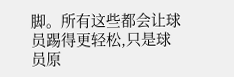脚。所有这些都会让球员踢得更轻松,只是球员原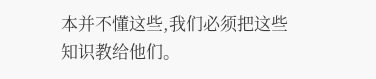本并不懂这些,我们必须把这些知识教给他们。